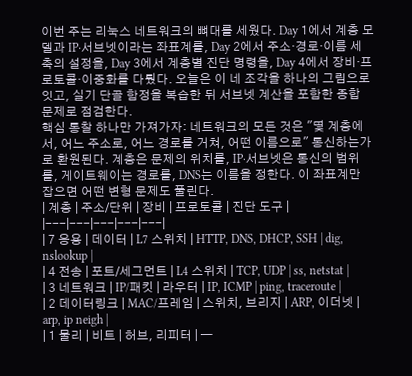이번 주는 리눅스 네트워크의 뼈대를 세웠다. Day 1에서 계층 모델과 IP·서브넷이라는 좌표계를, Day 2에서 주소·경로·이름 세 축의 설정을, Day 3에서 계층별 진단 명령을, Day 4에서 장비·프로토콜·이중화를 다뤘다. 오늘은 이 네 조각을 하나의 그림으로 잇고, 실기 단골 함정을 복습한 뒤 서브넷 계산을 포함한 종합 문제로 점검한다.
핵심 통찰 하나만 가져가자: 네트워크의 모든 것은 "몇 계층에서, 어느 주소로, 어느 경로를 거쳐, 어떤 이름으로" 통신하는가로 환원된다. 계층은 문제의 위치를, IP·서브넷은 통신의 범위를, 게이트웨이는 경로를, DNS는 이름을 정한다. 이 좌표계만 잡으면 어떤 변형 문제도 풀린다.
| 계층 | 주소/단위 | 장비 | 프로토콜 | 진단 도구 |
|---|---|---|---|---|
| 7 응용 | 데이터 | L7 스위치 | HTTP, DNS, DHCP, SSH | dig, nslookup |
| 4 전송 | 포트/세그먼트 | L4 스위치 | TCP, UDP | ss, netstat |
| 3 네트워크 | IP/패킷 | 라우터 | IP, ICMP | ping, traceroute |
| 2 데이터링크 | MAC/프레임 | 스위치, 브리지 | ARP, 이더넷 | arp, ip neigh |
| 1 물리 | 비트 | 허브, 리피터 | —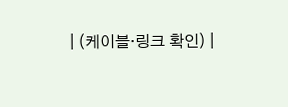| (케이블·링크 확인) |